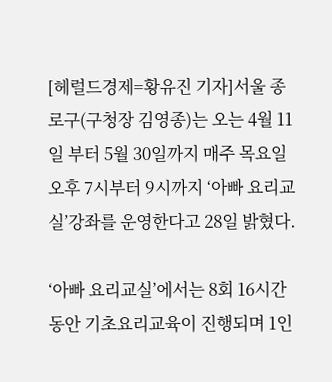[헤럴드경제=황유진 기자]서울 종로구(구청장 김영종)는 오는 4월 11일 부터 5월 30일까지 매주 목요일 오후 7시부터 9시까지 ‘아빠 요리교실’강좌를 운영한다고 28일 밝혔다.

‘아빠 요리교실’에서는 8회 16시간동안 기초요리교육이 진행되며 1인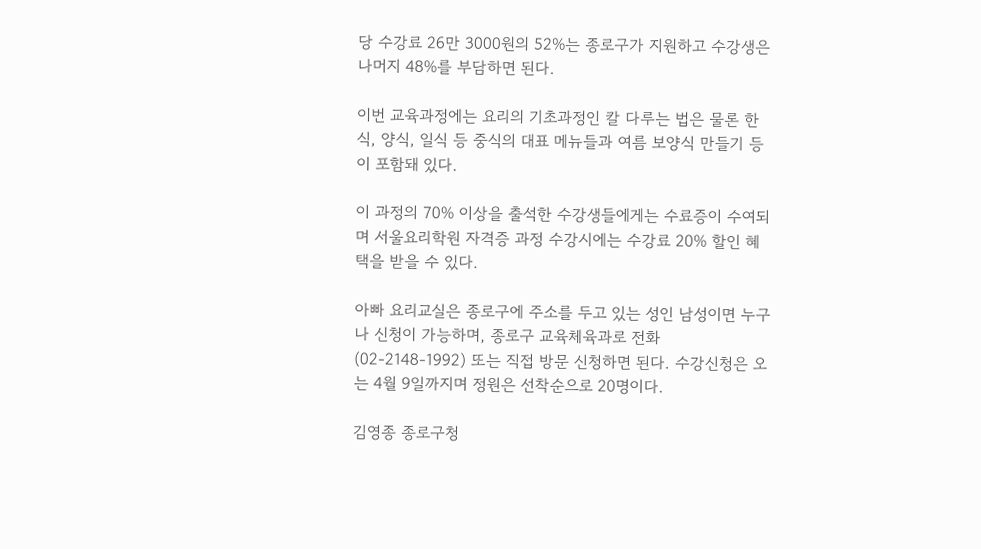당 수강료 26만 3000원의 52%는 종로구가 지원하고 수강생은 나머지 48%를 부담하면 된다.

이번 교육과정에는 요리의 기초과정인 칼 다루는 법은 물론 한식, 양식, 일식 등 중식의 대표 메뉴들과 여름 보양식 만들기 등이 포함돼 있다.

이 과정의 70% 이상을 출석한 수강생들에게는 수료증이 수여되며 서울요리학원 자격증 과정 수강시에는 수강료 20% 할인 혜택을 받을 수 있다.

아빠 요리교실은 종로구에 주소를 두고 있는 성인 남성이면 누구나 신청이 가능하며, 종로구 교육체육과로 전화(02-2148-1992) 또는 직접 방문 신청하면 된다. 수강신청은 오는 4월 9일까지며 정원은 선착순으로 20명이다.

김영종 종로구청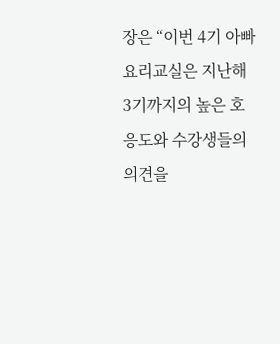장은 “이번 4기 아빠 요리교실은 지난해 3기까지의 높은 호응도와 수강생들의 의견을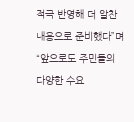적극 반영해 더 알찬 내용으로 준비했다”며 “앞으로도 주민들의 다양한 수요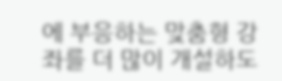에 부응하는 맞춤형 강좌를 더 많이 개설하도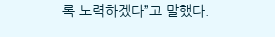록 노력하겠다”고 말했다.